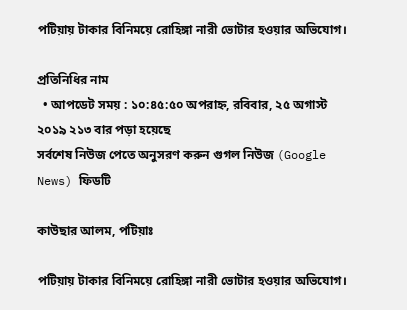পটিয়ায় টাকার বিনিময়ে রোহিঙ্গা নারী ভোটার হওয়ার অভিযোগ।

প্রতিনিধির নাম
  • আপডেট সময় : ১০:৪৫:৫০ অপরাহ্ন, রবিবার, ২৫ অগাস্ট ২০১৯ ২১৩ বার পড়া হয়েছে
সর্বশেষ নিউজ পেতে অনুসরণ করুন গুগল নিউজ (Google News) ফিডটি

কাউছার আলম, পটিয়াঃ

পটিয়ায় টাকার বিনিময়ে রোহিঙ্গা নারী ভোটার হওয়ার অভিযোগ।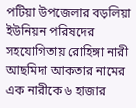পটিয়া উপজেলার বড়লিয়া ইউনিয়ন পরিষদের সহযোগিতায় রোহিঙ্গা নারী আছমিদা আকতার নামের এক নারীকে ৬ হাজার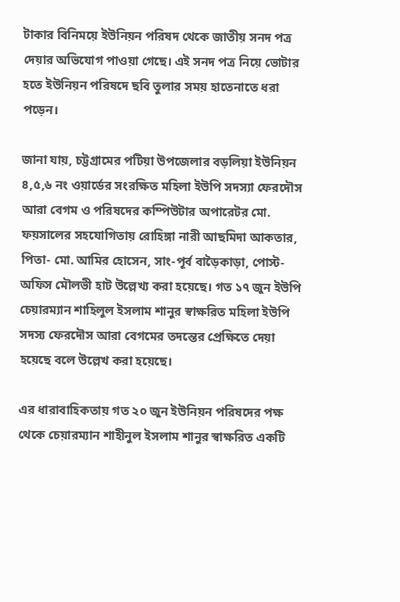টাকার বিনিময়ে ইউনিয়ন পরিষদ থেকে জাতীয় সনদ পত্র দেয়ার অভিযোগ পাওয়া গেছে। এই সনদ পত্র নিয়ে ভোটার হতে ইউনিয়ন পরিষদে ছবি তুলার সময় হাতেনাতে ধরা পড়েন।

জানা যায়, চট্টগ্রামের পটিয়া উপজেলার বড়লিয়া ইউনিয়ন ৪,৫,৬ নং ওয়ার্ডের সংরক্ষিত মহিলা ইউপি সদস্যা ফেরদৌস আরা বেগম ও পরিষদের কম্পিউটার অপারেটর মো. ফয়সালের সহযোগিতায় রোহিঙ্গা নারী আছমিদা আকতার, পিতা- মো. আমির হোসেন, সাং-পূর্ব বাড়ৈকাড়া, পোস্ট-অফিস মৌলভী হাট উল্লেখ্য করা হয়েছে। গত ১৭ জুন ইউপি চেয়ারম্যান শাহিলুল ইসলাম শানুর স্বাক্ষরিত মহিলা ইউপি সদস্য ফেরদৌস আরা বেগমের তদন্তের প্রেক্ষিতে দেয়া হয়েছে বলে উল্লেখ করা হয়েছে।

এর ধারাবাহিকতায় গত ২০ জুন ইউনিয়ন পরিষদের পক্ষ থেকে চেয়ারম্যান শাহীনুল ইসলাম শানুর স্বাক্ষরিত একটি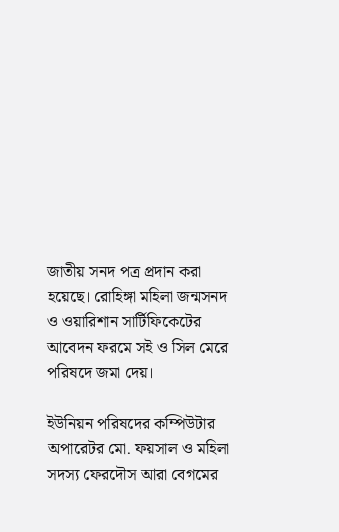জাতীয় সনদ পত্র প্রদান করা হয়েছে। রোহিঙ্গা মহিলা জন্মসনদ ও ওয়ারিশান সার্টিফিকেটের আবেদন ফরমে সই ও সিল মেরে পরিষদে জমা দেয়।

ইউনিয়ন পরিষদের কম্পিউটার অপারেটর মো. ফয়সাল ও মহিলা সদস্য ফেরদৌস আরা বেগমের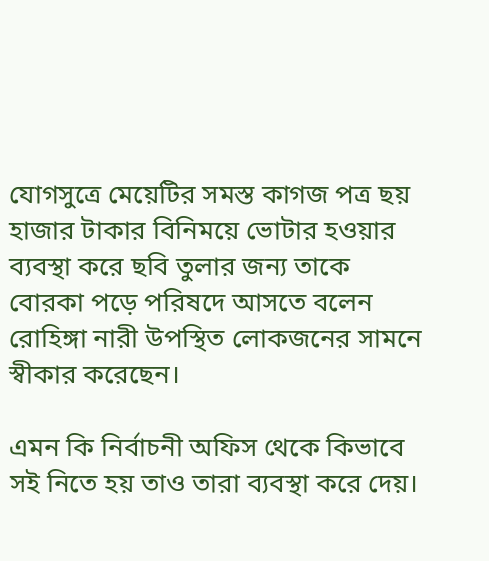যোগসুত্রে মেয়েটির সমস্ত কাগজ পত্র ছয় হাজার টাকার বিনিময়ে ভোটার হওয়ার ব্যবস্থা করে ছবি তুলার জন্য তাকে বোরকা পড়ে পরিষদে আসতে বলেন রোহিঙ্গা নারী উপস্থিত লোকজনের সামনে স্বীকার করেছেন।

এমন কি নির্বাচনী অফিস থেকে কিভাবে সই নিতে হয় তাও তারা ব্যবস্থা করে দেয়।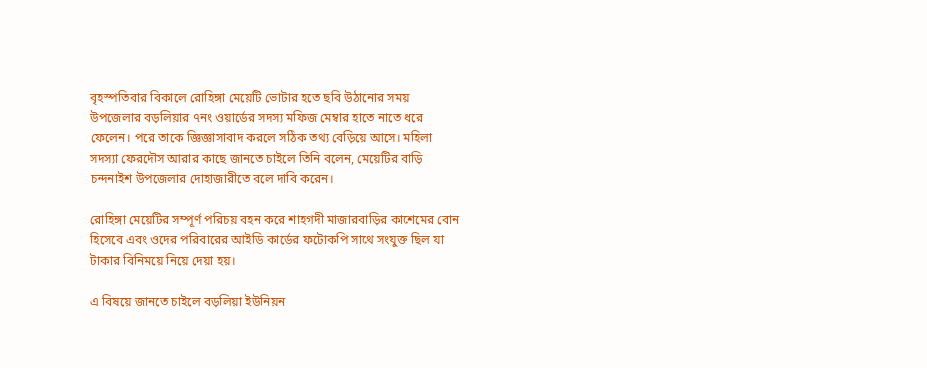বৃহস্পতিবার বিকালে রোহিঙ্গা মেয়েটি ভোটার হতে ছবি উঠানোর সময় উপজেলার বড়লিয়ার ৭নং ওয়ার্ডের সদস্য মফিজ মেম্বার হাতে নাতে ধরে ফেলেন। পরে তাকে জ্ঞিজ্ঞাসাবাদ করলে সঠিক তথ্য বেড়িয়ে আসে। মহিলা সদস্যা ফেরদৌস আরার কাছে জানতে চাইলে তিনি বলেন, মেয়েটির বাড়ি চন্দনাইশ উপজেলার দোহাজারীতে বলে দাবি করেন।

রোহিঙ্গা মেয়েটির সম্পূর্ণ পরিচয় বহন করে শাহগদী মাজারবাড়ির কাশেমের বোন হিসেবে এবং ওদের পরিবারের আইডি কার্ডের ফটোকপি সাথে সংযুক্ত ছিল যা টাকার বিনিময়ে নিয়ে দেয়া হয়।

এ বিষয়ে জানতে চাইলে বড়লিয়া ইউনিয়ন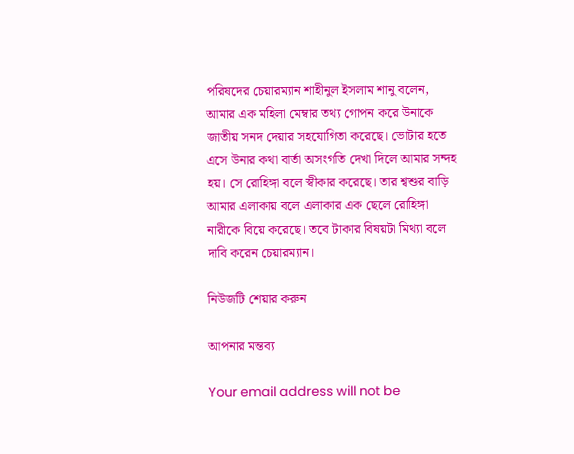পরিষদের চেয়ারম্যান শাহীনুল ইসলাম শানু বলেন, আমার এক মহিলা মেম্বার তথ্য গোপন করে উনাকে জাতীয় সনদ দেয়ার সহযোগিতা করেছে। ভোটার হতে এসে উনার কথা বার্তা অসংগতি দেখা দিলে আমার সন্দহ হয়। সে রোহিঙ্গা বলে স্বীকার করেছে। তার শ্বশুর বাড়ি আমার এলাকায় বলে এলাকার এক ছেলে রোহিঙ্গা নারীকে বিয়ে করেছে। তবে টাকার বিষয়টা মিথ্যা বলে দাবি করেন চেয়ারম্যান।

নিউজটি শেয়ার করুন

আপনার মন্তব্য

Your email address will not be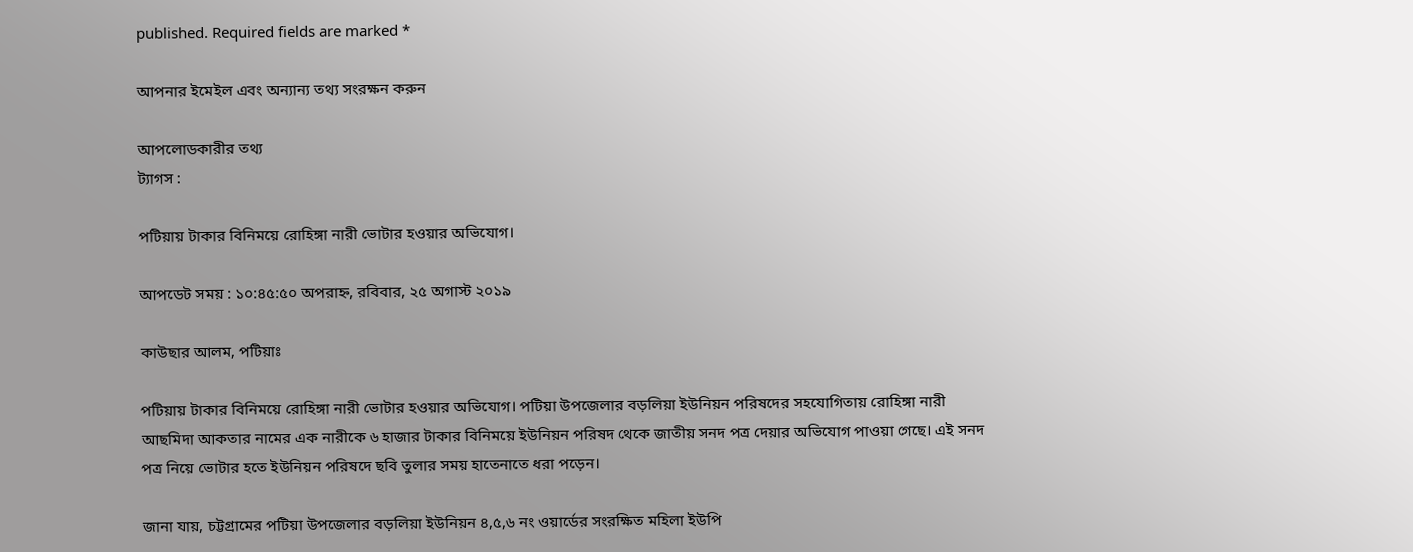published. Required fields are marked *

আপনার ইমেইল এবং অন্যান্য তথ্য সংরক্ষন করুন

আপলোডকারীর তথ্য
ট্যাগস :

পটিয়ায় টাকার বিনিময়ে রোহিঙ্গা নারী ভোটার হওয়ার অভিযোগ।

আপডেট সময় : ১০:৪৫:৫০ অপরাহ্ন, রবিবার, ২৫ অগাস্ট ২০১৯

কাউছার আলম, পটিয়াঃ

পটিয়ায় টাকার বিনিময়ে রোহিঙ্গা নারী ভোটার হওয়ার অভিযোগ। পটিয়া উপজেলার বড়লিয়া ইউনিয়ন পরিষদের সহযোগিতায় রোহিঙ্গা নারী আছমিদা আকতার নামের এক নারীকে ৬ হাজার টাকার বিনিময়ে ইউনিয়ন পরিষদ থেকে জাতীয় সনদ পত্র দেয়ার অভিযোগ পাওয়া গেছে। এই সনদ পত্র নিয়ে ভোটার হতে ইউনিয়ন পরিষদে ছবি তুলার সময় হাতেনাতে ধরা পড়েন।

জানা যায়, চট্টগ্রামের পটিয়া উপজেলার বড়লিয়া ইউনিয়ন ৪,৫,৬ নং ওয়ার্ডের সংরক্ষিত মহিলা ইউপি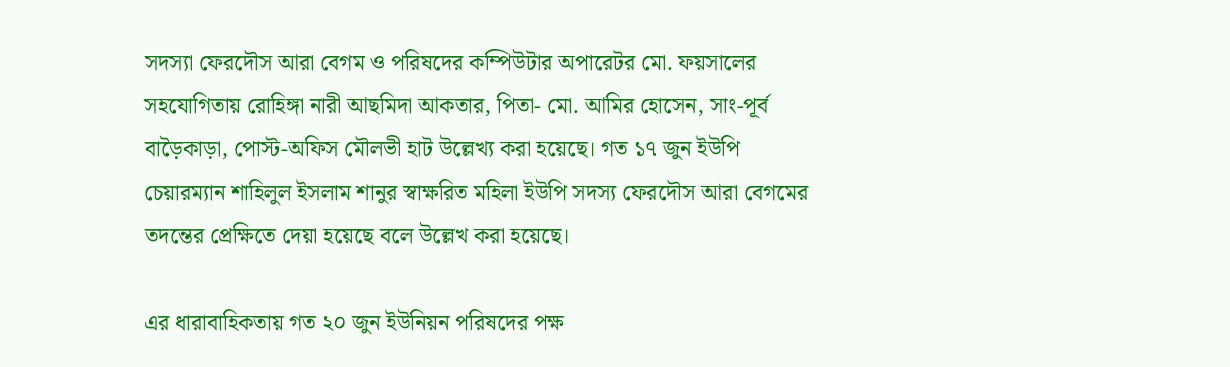সদস্যা ফেরদৌস আরা বেগম ও পরিষদের কম্পিউটার অপারেটর মো. ফয়সালের সহযোগিতায় রোহিঙ্গা নারী আছমিদা আকতার, পিতা- মো. আমির হোসেন, সাং-পূর্ব বাড়ৈকাড়া, পোস্ট-অফিস মৌলভী হাট উল্লেখ্য করা হয়েছে। গত ১৭ জুন ইউপি চেয়ারম্যান শাহিলুল ইসলাম শানুর স্বাক্ষরিত মহিলা ইউপি সদস্য ফেরদৌস আরা বেগমের তদন্তের প্রেক্ষিতে দেয়া হয়েছে বলে উল্লেখ করা হয়েছে।

এর ধারাবাহিকতায় গত ২০ জুন ইউনিয়ন পরিষদের পক্ষ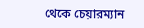থেকে চেয়ারম্যান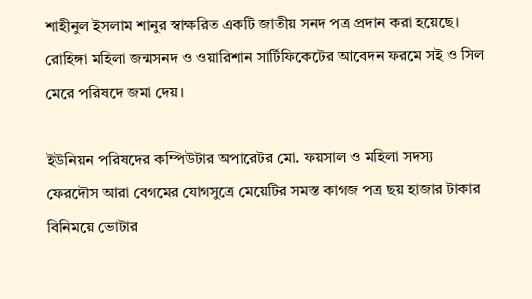শাহীনুল ইসলাম শানুর স্বাক্ষরিত একটি জাতীয় সনদ পত্র প্রদান করা হয়েছে। রোহিঙ্গা মহিলা জন্মসনদ ও ওয়ারিশান সার্টিফিকেটের আবেদন ফরমে সই ও সিল মেরে পরিষদে জমা দেয়।

ইউনিয়ন পরিষদের কম্পিউটার অপারেটর মো. ফয়সাল ও মহিলা সদস্য ফেরদৌস আরা বেগমের যোগসুত্রে মেয়েটির সমস্ত কাগজ পত্র ছয় হাজার টাকার বিনিময়ে ভোটার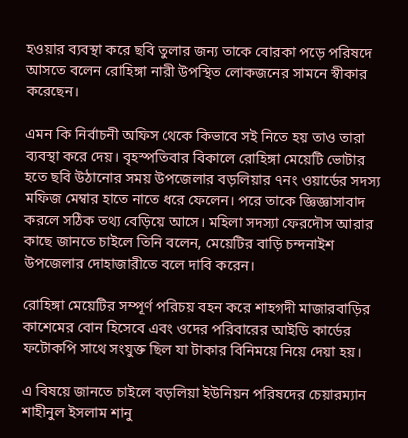হওয়ার ব্যবস্থা করে ছবি তুলার জন্য তাকে বোরকা পড়ে পরিষদে আসতে বলেন রোহিঙ্গা নারী উপস্থিত লোকজনের সামনে স্বীকার করেছেন।

এমন কি নির্বাচনী অফিস থেকে কিভাবে সই নিতে হয় তাও তারা ব্যবস্থা করে দেয়। বৃহস্পতিবার বিকালে রোহিঙ্গা মেয়েটি ভোটার হতে ছবি উঠানোর সময় উপজেলার বড়লিয়ার ৭নং ওয়ার্ডের সদস্য মফিজ মেম্বার হাতে নাতে ধরে ফেলেন। পরে তাকে জ্ঞিজ্ঞাসাবাদ করলে সঠিক তথ্য বেড়িয়ে আসে। মহিলা সদস্যা ফেরদৌস আরার কাছে জানতে চাইলে তিনি বলেন, মেয়েটির বাড়ি চন্দনাইশ উপজেলার দোহাজারীতে বলে দাবি করেন।

রোহিঙ্গা মেয়েটির সম্পূর্ণ পরিচয় বহন করে শাহগদী মাজারবাড়ির কাশেমের বোন হিসেবে এবং ওদের পরিবারের আইডি কার্ডের ফটোকপি সাথে সংযুক্ত ছিল যা টাকার বিনিময়ে নিয়ে দেয়া হয়।

এ বিষয়ে জানতে চাইলে বড়লিয়া ইউনিয়ন পরিষদের চেয়ারম্যান শাহীনুল ইসলাম শানু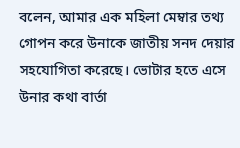বলেন, আমার এক মহিলা মেম্বার তথ্য গোপন করে উনাকে জাতীয় সনদ দেয়ার সহযোগিতা করেছে। ভোটার হতে এসে উনার কথা বার্তা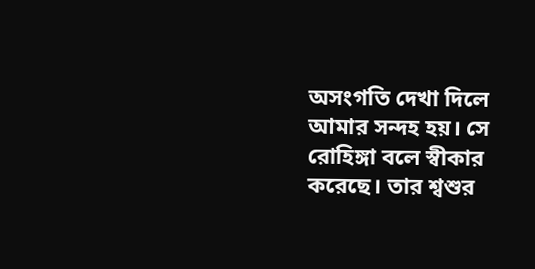অসংগতি দেখা দিলে আমার সন্দহ হয়। সে রোহিঙ্গা বলে স্বীকার করেছে। তার শ্বশুর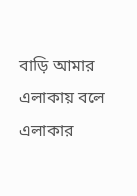বাড়ি আমার এলাকায় বলে এলাকার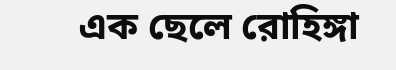এক ছেলে রোহিঙ্গা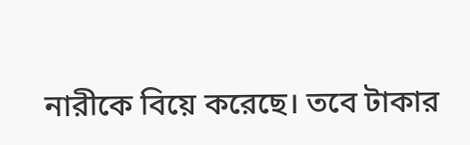নারীকে বিয়ে করেছে। তবে টাকার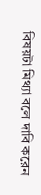বিষয়টা মিথ্যা বলে দাবি করেন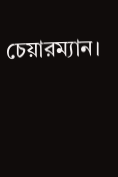চেয়ারম্যান।